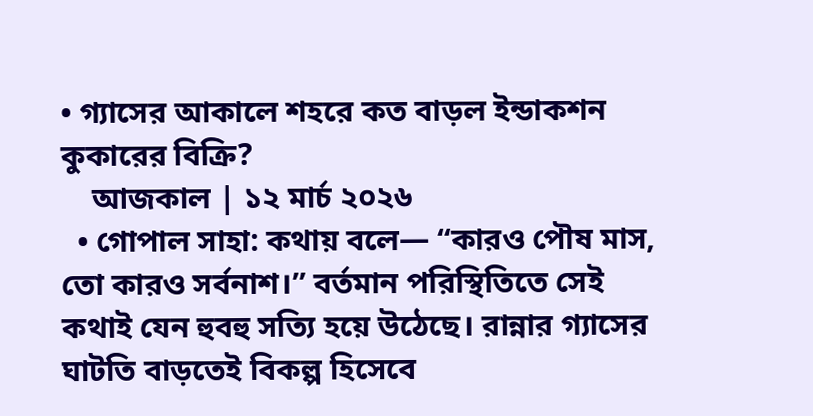• গ্যাসের আকালে শহরে কত বাড়ল ইন্ডাকশন কুকারের বিক্রি?
    আজকাল | ১২ মার্চ ২০২৬
  • গোপাল সাহা: কথায় বলে— “কারও পৌষ মাস, তো কারও সর্বনাশ।” বর্তমান পরিস্থিতিতে সেই কথাই যেন হুবহু সত্যি হয়ে উঠেছে। রান্নার গ্যাসের ঘাটতি বাড়তেই বিকল্প হিসেবে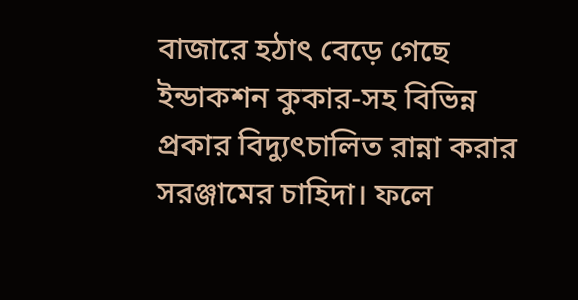বাজারে হঠাৎ বেড়ে গেছে ইন্ডাকশন কুকার-সহ বিভিন্ন প্রকার বিদ্যুৎচালিত রান্না করার সরঞ্জামের চাহিদা। ফলে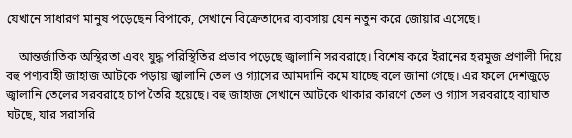যেখানে সাধারণ মানুষ পড়েছেন বিপাকে, সেখানে বিক্রেতাদের ব্যবসায় যেন নতুন করে জোয়ার এসেছে।

    আন্তর্জাতিক অস্থিরতা এবং যুদ্ধ পরিস্থিতির প্রভাব পড়েছে জ্বালানি সরবরাহে। বিশেষ করে ইরানের হরমুজ প্রণালী দিয়ে বহু পণ্যবাহী জাহাজ আটকে পড়ায় জ্বালানি তেল ও গ্যাসের আমদানি কমে যাচ্ছে বলে জানা গেছে। এর ফলে দেশজুড়ে জ্বালানি তেলের সরবরাহে চাপ তৈরি হয়েছে। বহু জাহাজ সেখানে আটকে থাকার কারণে তেল ও গ্যাস সরবরাহে ব্যাঘাত ঘটছে, যার সরাসরি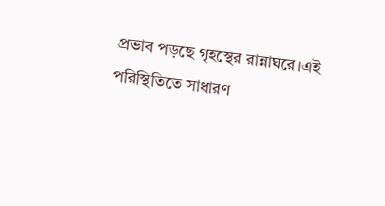প্রভাব পড়ছে গৃহস্থের রান্নাঘরে।এই পরিস্থিতিতে সাধারণ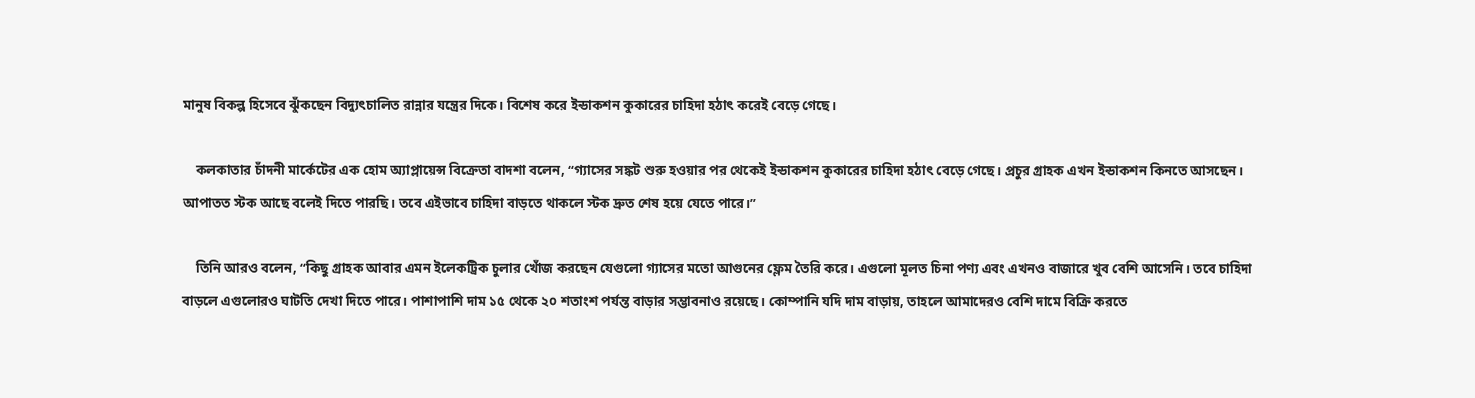মানুষ বিকল্প হিসেবে ঝুঁকছেন বিদ্যুৎচালিত রান্নার যন্ত্রের দিকে। বিশেষ করে ইন্ডাকশন কুকারের চাহিদা হঠাৎ করেই বেড়ে গেছে।

    কলকাতার চাঁদনী মার্কেটের এক হোম অ্যাপ্লায়েন্স বিক্রেতা বাদশা বলেন, “গ্যাসের সঙ্কট শুরু হওয়ার পর থেকেই ইন্ডাকশন কুকারের চাহিদা হঠাৎ বেড়ে গেছে। প্রচুর গ্রাহক এখন ইন্ডাকশন কিনতে আসছেন। আপাতত স্টক আছে বলেই দিতে পারছি। তবে এইভাবে চাহিদা বাড়তে থাকলে স্টক দ্রুত শেষ হয়ে যেতে পারে।”

    তিনি আরও বলেন, “কিছু গ্রাহক আবার এমন ইলেকট্রিক চুলার খোঁজ করছেন যেগুলো গ্যাসের মতো আগুনের ফ্লেম তৈরি করে। এগুলো মূলত চিনা পণ্য এবং এখনও বাজারে খুব বেশি আসেনি। তবে চাহিদা বাড়লে এগুলোরও ঘাটতি দেখা দিতে পারে। পাশাপাশি দাম ১৫ থেকে ২০ শতাংশ পর্যন্ত বাড়ার সম্ভাবনাও রয়েছে। কোম্পানি যদি দাম বাড়ায়, তাহলে আমাদেরও বেশি দামে বিক্রি করতে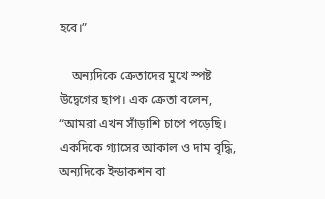হবে।”

    অন্যদিকে ক্রেতাদের মুখে স্পষ্ট উদ্বেগের ছাপ। এক ক্রেতা বলেন, “আমরা এখন সাঁড়াশি চাপে পড়েছি। একদিকে গ্যাসের আকাল ও দাম বৃদ্ধি, অন্যদিকে ইন্ডাকশন বা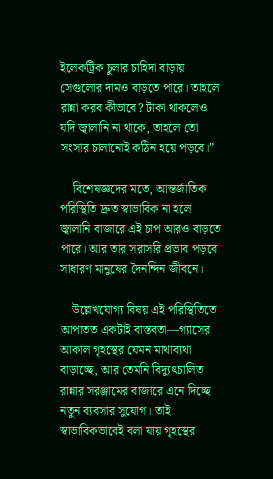ইলেকট্রিক চুলার চাহিদা বাড়ায় সেগুলোর দামও বাড়তে পারে। তাহলে রান্না করব কীভাবে? টাকা থাকলেও যদি জ্বালানি না থাকে, তাহলে তো সংসার চালানোই কঠিন হয়ে পড়বে।”

    বিশেষজ্ঞদের মতে, আন্তর্জাতিক পরিস্থিতি দ্রুত স্বাভাবিক না হলে জ্বালানি বাজারে এই চাপ আরও বাড়তে পারে। আর তার সরাসরি প্রভাব পড়বে সাধারণ মানুষের দৈনন্দিন জীবনে।

    উল্লেখযোগ্য বিষয় এই পরিস্থিতিতে আপাতত একটাই বাস্তবতা—গ্যাসের আকাল গৃহস্থের যেমন মাথাব্যথা বাড়াচ্ছে, আর তেমনি বিদ্যুৎচালিত রান্নার সরঞ্জামের বাজারে এনে দিচ্ছে নতুন ব্যবসার সুযোগ। তাই স্বাভাবিকভাবেই বলা যায় গৃহস্থের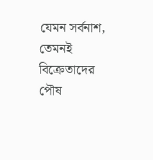যেমন সর্বনাশ, তেমনই বিক্রেতাদের পৌষ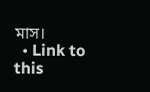মাস।
  • Link to this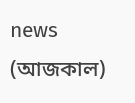news (আজকাল)